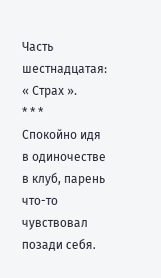Часть шестнадцатая: « Страх ».
* * *
Спокойно идя в одиночестве в клуб, парень что-то чувствовал позади себя.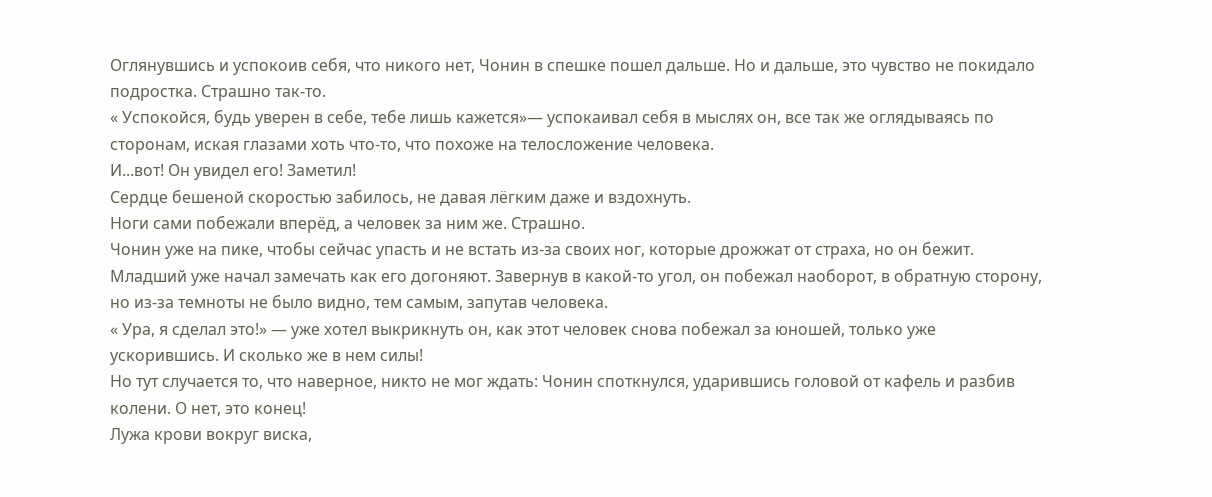Оглянувшись и успокоив себя, что никого нет, Чонин в спешке пошел дальше. Но и дальше, это чувство не покидало подростка. Страшно так-то.
« Успокойся, будь уверен в себе, тебе лишь кажется»— успокаивал себя в мыслях он, все так же оглядываясь по сторонам, иская глазами хоть что-то, что похоже на телосложение человека.
И...вот! Он увидел его! Заметил!
Сердце бешеной скоростью забилось, не давая лёгким даже и вздохнуть.
Ноги сами побежали вперёд, а человек за ним же. Страшно.
Чонин уже на пике, чтобы сейчас упасть и не встать из-за своих ног, которые дрожжат от страха, но он бежит. Младший уже начал замечать как его догоняют. Завернув в какой-то угол, он побежал наоборот, в обратную сторону, но из-за темноты не было видно, тем самым, запутав человека.
« Ура, я сделал это!» — уже хотел выкрикнуть он, как этот человек снова побежал за юношей, только уже ускорившись. И сколько же в нем силы!
Но тут случается то, что наверное, никто не мог ждать: Чонин споткнулся, ударившись головой от кафель и разбив колени. О нет, это конец!
Лужа крови вокруг виска,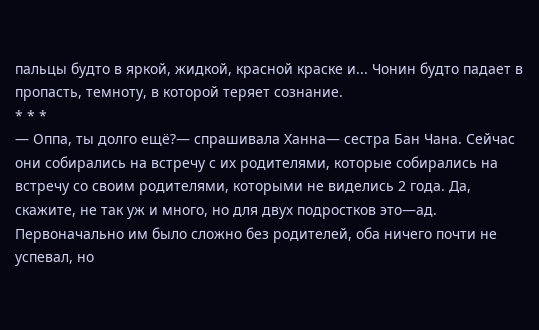пальцы будто в яркой, жидкой, красной краске и... Чонин будто падает в пропасть, темноту, в которой теряет сознание.
* * *
— Оппа, ты долго ещё?— спрашивала Ханна— сестра Бан Чана. Сейчас они собирались на встречу с их родителями, которые собирались на встречу со своим родителями, которыми не виделись 2 года. Да, скажите, не так уж и много, но для двух подростков это—ад. Первоначально им было сложно без родителей, оба ничего почти не успевал, но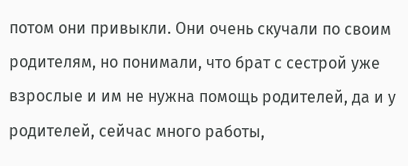потом они привыкли. Они очень скучали по своим родителям, но понимали, что брат с сестрой уже взрослые и им не нужна помощь родителей, да и у родителей, сейчас много работы,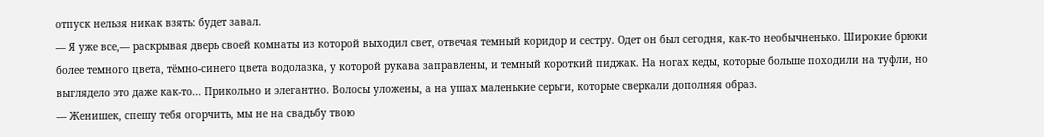отпуск нельзя никак взять: будет завал.
— Я уже все,— раскрывая дверь своей комнаты из которой выходил свет, отвечая темный коридор и сестру. Одет он был сегодня, как-то необычненько. Широкие брюки более темного цвета, тёмно-синего цвета водолазка, у которой рукава заправлены, и темный короткий пиджак. На ногах кеды, которые больше походили на туфли, но выглядело это даже как-то... Прикольно и элегантно. Волосы уложены, а на ушах маленькие серьги, которые сверкали дополняя образ.
— Женишек, спешу тебя огорчить, мы не на свадьбу твою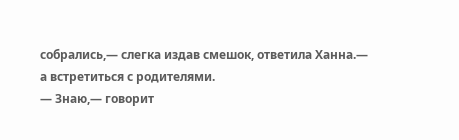собрались,— слегка издав смешок, ответила Ханна.— а встретиться с родителями.
— Знаю,— говорит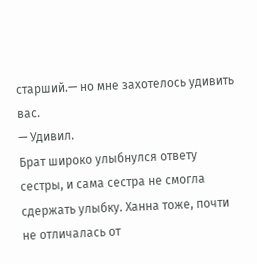старший.— но мне захотелось удивить вас.
— Удивил.
Брат широко улыбнулся ответу сестры, и сама сестра не смогла сдержать улыбку. Ханна тоже, почти не отличалась от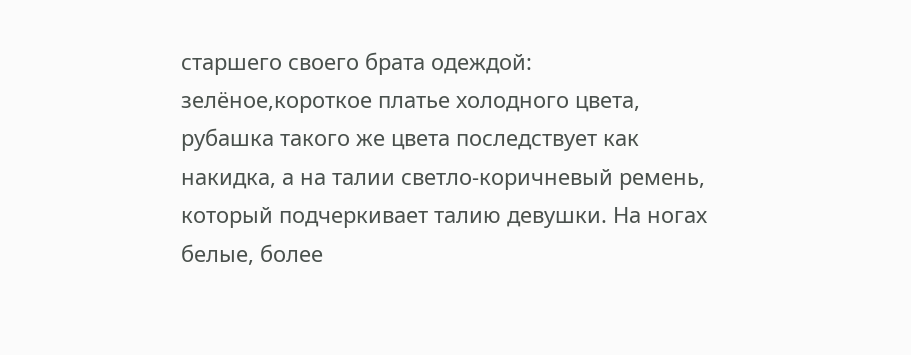старшего своего брата одеждой: зелёное,короткое платье холодного цвета, рубашка такого же цвета последствует как накидка, а на талии светло-коричневый ремень, который подчеркивает талию девушки. На ногах белые, более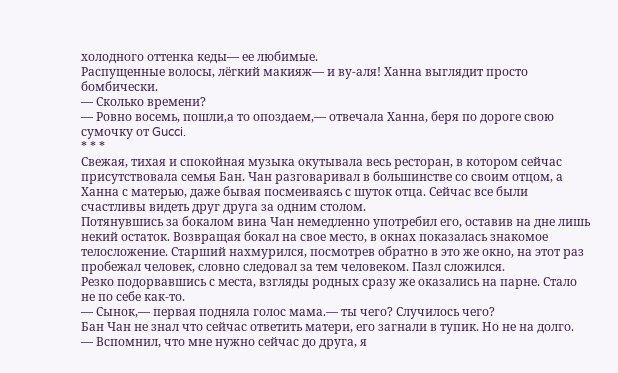холодного оттенка кеды— ее любимые.
Распущенные волосы, лёгкий макияж— и ву-аля! Ханна выглядит просто бомбически.
— Сколько времени?
— Ровно восемь, пошли,а то опоздаем,— отвечала Ханна, беря по дороге свою сумочку от Gucci.
* * *
Свежая, тихая и спокойная музыка окутывала весь ресторан, в котором сейчас присутствовала семья Бан. Чан разговаривал в большинстве со своим отцом, а Ханна с матерью, даже бывая посмеиваясь с шуток отца. Сейчас все были счастливы видеть друг друга за одним столом.
Потянувшись за бокалом вина Чан немедленно употребил его, оставив на дне лишь некий остаток. Возвращая бокал на свое место, в окнах показалась знакомое телосложение. Старший нахмурился, посмотрев обратно в это же окно, на этот раз пробежал человек, словно следовал за тем человеком. Пазл сложился.
Резко подорвавшись с места, взгляды родных сразу же оказались на парне. Стало не по себе как-то.
— Сынок,— первая подняла голос мама.— ты чего? Случилось чего?
Бан Чан не знал что сейчас ответить матери, его загнали в тупик. Но не на долго.
— Вспомнил, что мне нужно сейчас до друга, я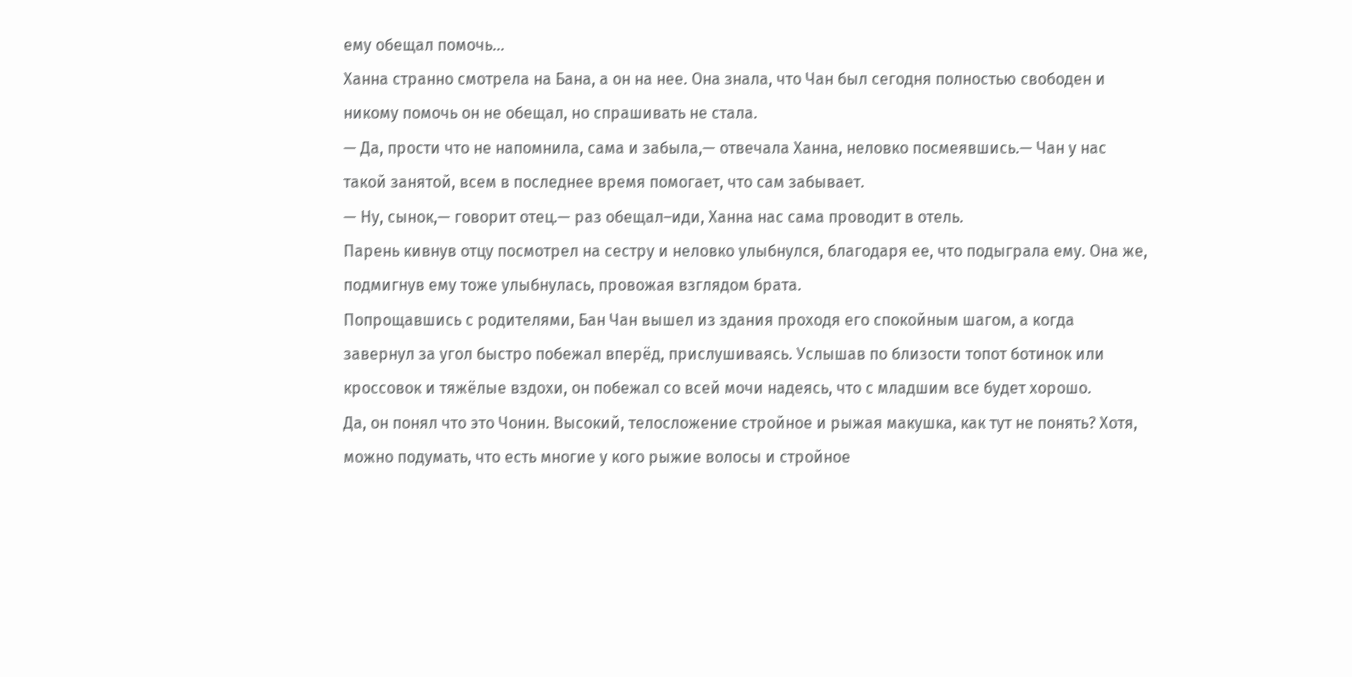ему обещал помочь...
Ханна странно смотрела на Бана, а он на нее. Она знала, что Чан был сегодня полностью свободен и никому помочь он не обещал, но спрашивать не стала.
— Да, прости что не напомнила, сама и забыла,— отвечала Ханна, неловко посмеявшись.— Чан у нас такой занятой, всем в последнее время помогает, что сам забывает.
— Ну, сынок,— говорит отец.— раз обещал–иди, Ханна нас сама проводит в отель.
Парень кивнув отцу посмотрел на сестру и неловко улыбнулся, благодаря ее, что подыграла ему. Она же, подмигнув ему тоже улыбнулась, провожая взглядом брата.
Попрощавшись с родителями, Бан Чан вышел из здания проходя его спокойным шагом, а когда завернул за угол быстро побежал вперёд, прислушиваясь. Услышав по близости топот ботинок или кроссовок и тяжёлые вздохи, он побежал со всей мочи надеясь, что с младшим все будет хорошо.
Да, он понял что это Чонин. Высокий, телосложение стройное и рыжая макушка, как тут не понять? Хотя, можно подумать, что есть многие у кого рыжие волосы и стройное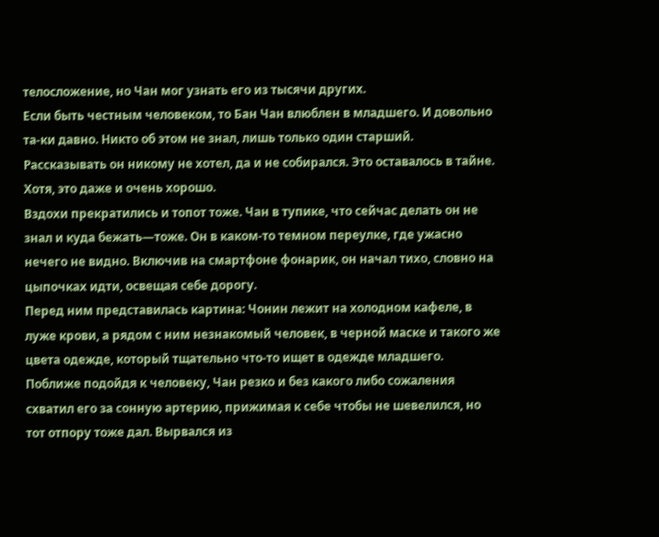телосложение, но Чан мог узнать его из тысячи других.
Если быть честным человеком, то Бан Чан влюблен в младшего. И довольно та-ки давно. Никто об этом не знал, лишь только один старший. Рассказывать он никому не хотел, да и не собирался. Это оставалось в тайне. Хотя, это даже и очень хорошо.
Вздохи прекратились и топот тоже. Чан в тупике, что сейчас делать он не знал и куда бежать—тоже. Он в каком-то темном переулке, где ужасно нечего не видно. Включив на смартфоне фонарик, он начал тихо, словно на цыпочках идти, освещая себе дорогу.
Перед ним представилась картина: Чонин лежит на холодном кафеле, в луже крови, а рядом с ним незнакомый человек, в черной маске и такого же цвета одежде, который тщательно что-то ищет в одежде младшего. Поближе подойдя к человеку, Чан резко и без какого либо сожаления схватил его за сонную артерию, прижимая к себе чтобы не шевелился, но тот отпору тоже дал. Вырвался из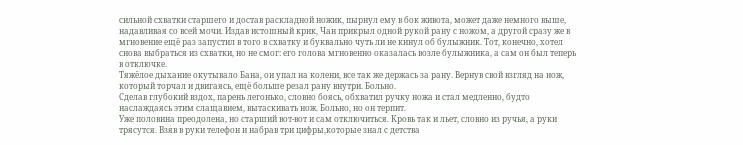сильной схватки старшего и достав раскладной ножик, пырнул ему в бок живота, может даже немного выше, надавливая со всей мочи. Издав истошный крик, Чан прикрыл одной рукой рану с ножом, а другой сразу же в мгновение ещё раз запустил в того в схватку и буквально чуть ли не кинул об булыжник. Тот, конечно, хотел снова выбраться из схватки, но не смог: его голова мгновенно оказалась возле булыжника, а сам он был теперь в отключке.
Тяжёлое дыхание окутывало Бана, он упал на колени, все так же держась за рану. Вернув свой взгляд на нож, который торчал и двигаясь, ещё больше резал рану внутри. Больно.
Сделав глубокий вздох, парень легонько, словно боясь, обхватил ручку ножа и стал медленно, будто наслаждаясь этим слащавием, вытаскивать нож. Больно, но он терпит.
Уже половина преодолена, но старший вот-вот и сам отключиться. Кровь так и льет, словно из ручья, а руки трясутся. Взяв в руки телефон и набрав три цифры,которые знал с детства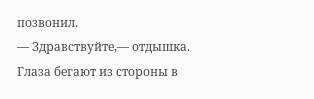позвонил.
— Здравствуйте,— отдышка. Глаза бегают из стороны в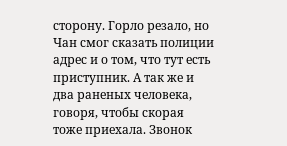сторону. Горло резало, но Чан смог сказать полиции адрес и о том, что тут есть приступник. А так же и два раненых человека, говоря, чтобы скорая тоже приехала. Звонок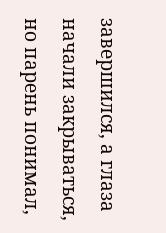завершился, а глаза начали закрываться, но парень понимал,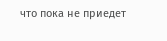что пока не приедет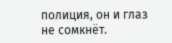полиция, он и глаз не сомкнёт.